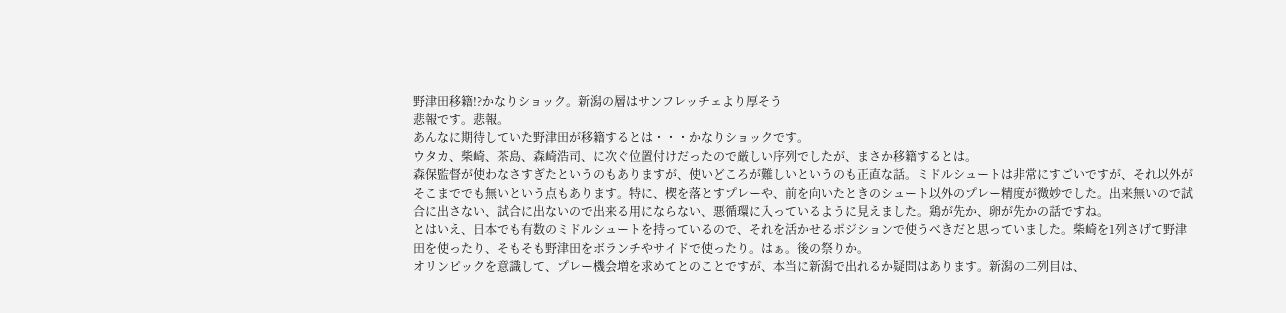野津田移籍!?かなりショック。新潟の層はサンフレッチェより厚そう
悲報です。悲報。
あんなに期待していた野津田が移籍するとは・・・かなりショックです。
ウタカ、柴崎、茶島、森崎浩司、に次ぐ位置付けだったので厳しい序列でしたが、まさか移籍するとは。
森保監督が使わなさすぎたというのもありますが、使いどころが難しいというのも正直な話。ミドルシュートは非常にすごいですが、それ以外がそこまででも無いという点もあります。特に、楔を落とすプレーや、前を向いたときのシュート以外のプレー精度が微妙でした。出来無いので試合に出さない、試合に出ないので出来る用にならない、悪循環に入っているように見えました。鶏が先か、卵が先かの話ですね。
とはいえ、日本でも有数のミドルシュートを持っているので、それを活かせるポジションで使うべきだと思っていました。柴崎を1列さげて野津田を使ったり、そもそも野津田をボランチやサイドで使ったり。はぁ。後の祭りか。
オリンピックを意識して、プレー機会増を求めてとのことですが、本当に新潟で出れるか疑問はあります。新潟の二列目は、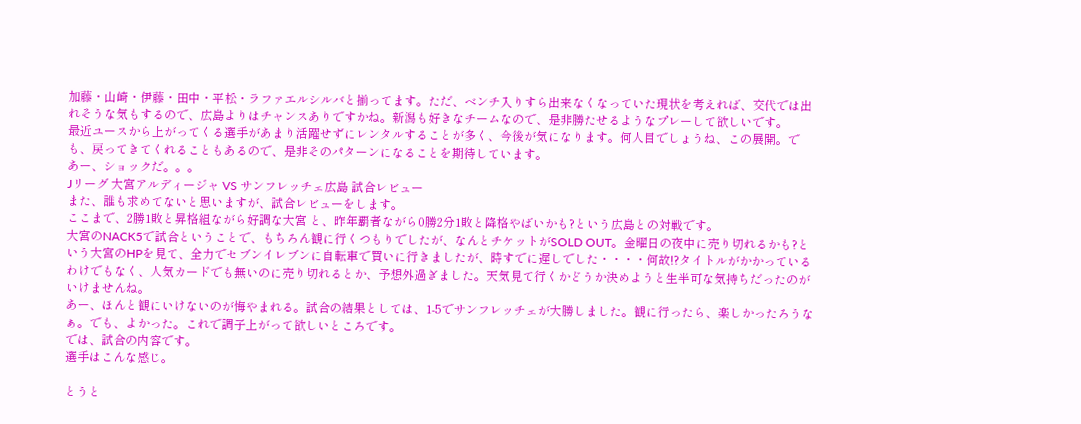加藤・山崎・伊藤・田中・平松・ラファエルシルバと揃ってます。ただ、ベンチ入りすら出来なくなっていた現状を考えれば、交代では出れそうな気もするので、広島よりはチャンスありですかね。新潟も好きなチームなので、是非勝たせるようなプレーして欲しいです。
最近ユースから上がってくる選手があまり活躍せずにレンタルすることが多く、今後が気になります。何人目でしょうね、この展開。でも、戻ってきてくれることもあるので、是非そのパターンになることを期待しています。
あー、ショックだ。。。
Jリーグ 大宮アルディージャ VS サンフレッチェ広島 試合レビュー
また、誰も求めてないと思いますが、試合レビューをします。
ここまで、2勝1敗と昇格組ながら好調な大宮 と、昨年覇者ながら0勝2分1敗と降格やばいかも?という広島との対戦です。
大宮のNACK5で試合ということで、もちろん観に行くつもりでしたが、なんとチケットがSOLD OUT。金曜日の夜中に売り切れるかも?という大宮のHPを見て、全力でセブンイレブンに自転車で買いに行きましたが、時すでに遅しでした・・・・何故!?タイトルがかかっているわけでもなく、人気カードでも無いのに売り切れるとか、予想外過ぎました。天気見て行くかどうか決めようと生半可な気持ちだったのがいけませんね。
あー、ほんと観にいけないのが悔やまれる。試合の結果としては、1-5でサンフレッチェが大勝しました。観に行ったら、楽しかったろうなぁ。でも、よかった。これで調子上がって欲しいところです。
では、試合の内容です。
選手はこんな感じ。

とうと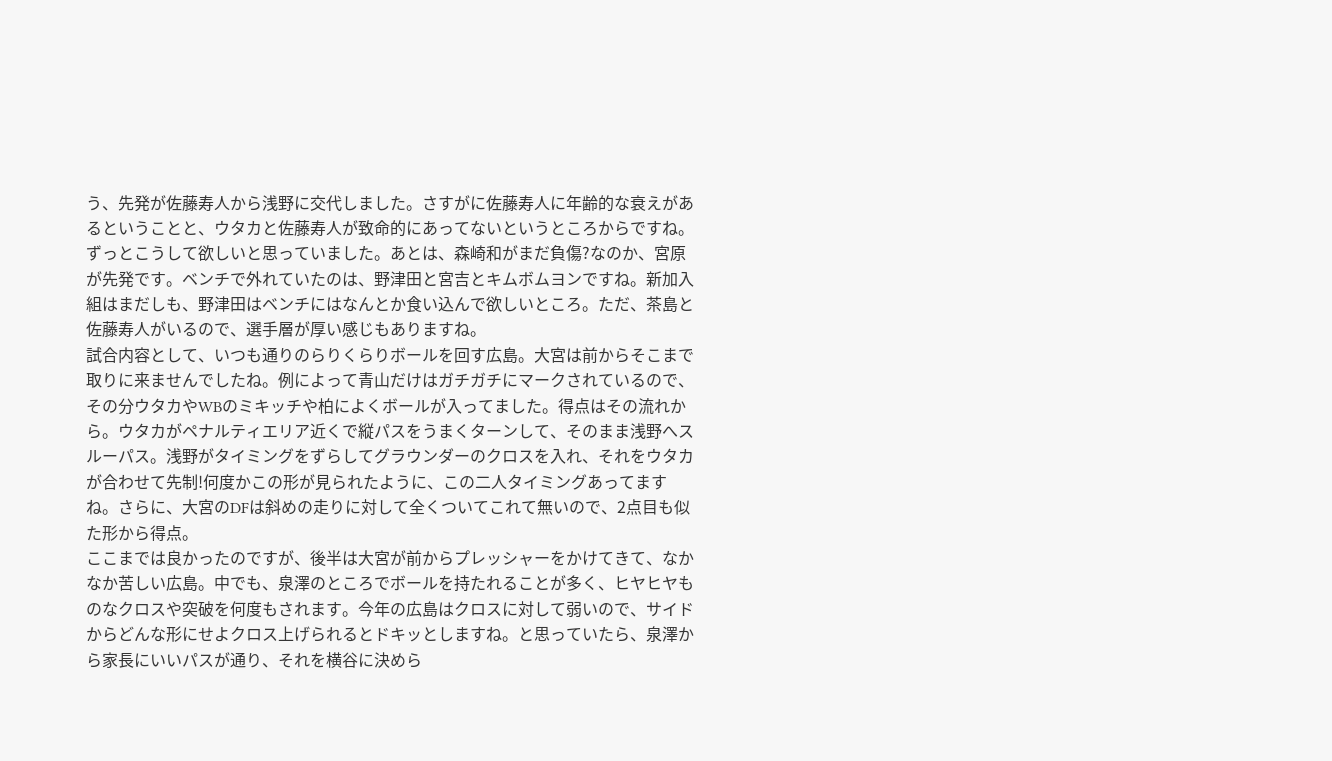う、先発が佐藤寿人から浅野に交代しました。さすがに佐藤寿人に年齢的な衰えがあるということと、ウタカと佐藤寿人が致命的にあってないというところからですね。ずっとこうして欲しいと思っていました。あとは、森崎和がまだ負傷?なのか、宮原が先発です。ベンチで外れていたのは、野津田と宮吉とキムボムヨンですね。新加入組はまだしも、野津田はベンチにはなんとか食い込んで欲しいところ。ただ、茶島と佐藤寿人がいるので、選手層が厚い感じもありますね。
試合内容として、いつも通りのらりくらりボールを回す広島。大宮は前からそこまで取りに来ませんでしたね。例によって青山だけはガチガチにマークされているので、その分ウタカやWBのミキッチや柏によくボールが入ってました。得点はその流れから。ウタカがペナルティエリア近くで縦パスをうまくターンして、そのまま浅野へスルーパス。浅野がタイミングをずらしてグラウンダーのクロスを入れ、それをウタカが合わせて先制!何度かこの形が見られたように、この二人タイミングあってますね。さらに、大宮のDFは斜めの走りに対して全くついてこれて無いので、2点目も似た形から得点。
ここまでは良かったのですが、後半は大宮が前からプレッシャーをかけてきて、なかなか苦しい広島。中でも、泉澤のところでボールを持たれることが多く、ヒヤヒヤものなクロスや突破を何度もされます。今年の広島はクロスに対して弱いので、サイドからどんな形にせよクロス上げられるとドキッとしますね。と思っていたら、泉澤から家長にいいパスが通り、それを横谷に決めら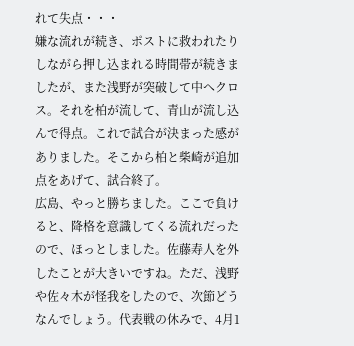れて失点・・・
嫌な流れが続き、ポストに救われたりしながら押し込まれる時間帯が続きましたが、また浅野が突破して中へクロス。それを柏が流して、青山が流し込んで得点。これで試合が決まった感がありました。そこから柏と柴崎が追加点をあげて、試合終了。
広島、やっと勝ちました。ここで負けると、降格を意識してくる流れだったので、ほっとしました。佐藤寿人を外したことが大きいですね。ただ、浅野や佐々木が怪我をしたので、次節どうなんでしょう。代表戦の休みで、4月1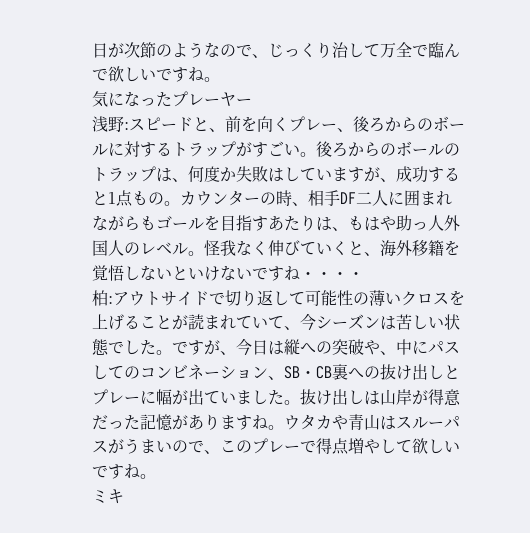日が次節のようなので、じっくり治して万全で臨んで欲しいですね。
気になったプレーヤー
浅野:スピードと、前を向くプレー、後ろからのボールに対するトラップがすごい。後ろからのボールのトラップは、何度か失敗はしていますが、成功すると1点もの。カウンターの時、相手DF二人に囲まれながらもゴールを目指すあたりは、もはや助っ人外国人のレベル。怪我なく伸びていくと、海外移籍を覚悟しないといけないですね・・・・
柏:アウトサイドで切り返して可能性の薄いクロスを上げることが読まれていて、今シーズンは苦しい状態でした。ですが、今日は縦への突破や、中にパスしてのコンビネーション、SB・CB裏への抜け出しとプレーに幅が出ていました。抜け出しは山岸が得意だった記憶がありますね。ウタカや青山はスルーパスがうまいので、このプレーで得点増やして欲しいですね。
ミキ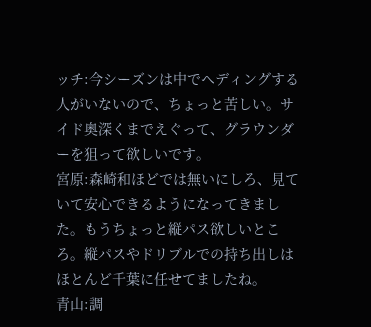ッチ:今シーズンは中でヘディングする人がいないので、ちょっと苦しい。サイド奥深くまでえぐって、グラウンダーを狙って欲しいです。
宮原:森崎和ほどでは無いにしろ、見ていて安心できるようになってきました。もうちょっと縦パス欲しいところ。縦パスやドリブルでの持ち出しはほとんど千葉に任せてましたね。
青山:調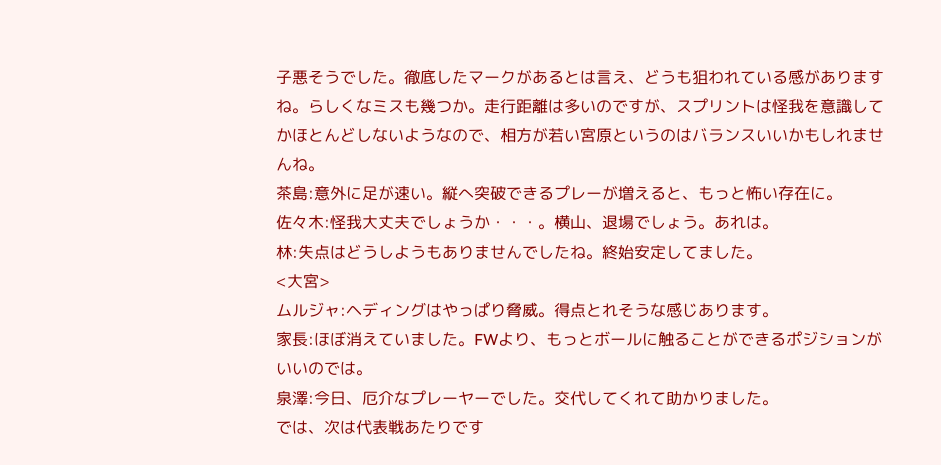子悪そうでした。徹底したマークがあるとは言え、どうも狙われている感がありますね。らしくなミスも幾つか。走行距離は多いのですが、スプリントは怪我を意識してかほとんどしないようなので、相方が若い宮原というのはバランスいいかもしれませんね。
茶島:意外に足が速い。縦へ突破できるプレーが増えると、もっと怖い存在に。
佐々木:怪我大丈夫でしょうか・・・。横山、退場でしょう。あれは。
林:失点はどうしようもありませんでしたね。終始安定してました。
<大宮>
ムルジャ:ヘディングはやっぱり脅威。得点とれそうな感じあります。
家長:ほぼ消えていました。FWより、もっとボールに触ることができるポジションがいいのでは。
泉澤:今日、厄介なプレーヤーでした。交代してくれて助かりました。
では、次は代表戦あたりです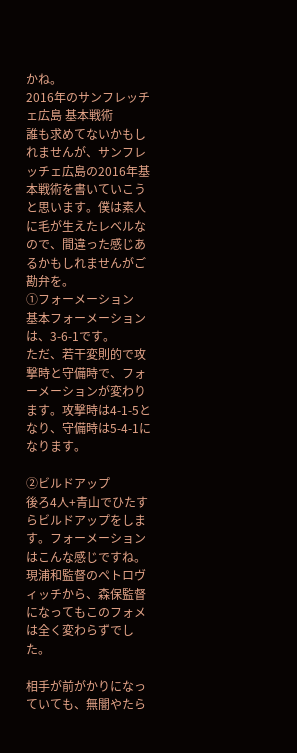かね。
2016年のサンフレッチェ広島 基本戦術
誰も求めてないかもしれませんが、サンフレッチェ広島の2016年基本戦術を書いていこうと思います。僕は素人に毛が生えたレベルなので、間違った感じあるかもしれませんがご勘弁を。
①フォーメーション
基本フォーメーションは、3-6-1です。
ただ、若干変則的で攻撃時と守備時で、フォーメーションが変わります。攻撃時は4-1-5となり、守備時は5-4-1になります。

②ビルドアップ
後ろ4人+青山でひたすらビルドアップをします。フォーメーションはこんな感じですね。現浦和監督のペトロヴィッチから、森保監督になってもこのフォメは全く変わらずでした。

相手が前がかりになっていても、無闇やたら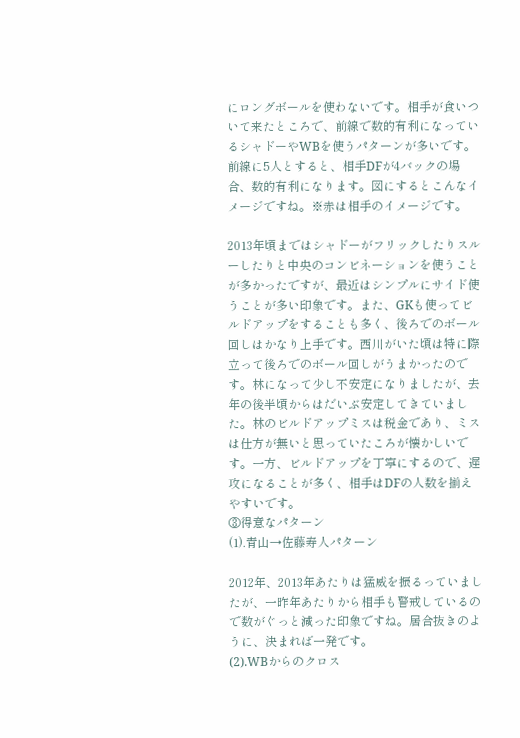にロングボールを使わないです。相手が食いついて来たところで、前線で数的有利になっているシャドーやWBを使うパターンが多いです。前線に5人とすると、相手DFが4バックの場合、数的有利になります。図にするとこんなイメージですね。※赤は相手のイメージです。

2013年頃まではシャドーがフリックしたりスルーしたりと中央のコンビネーションを使うことが多かったですが、最近はシンプルにサイド使うことが多い印象です。また、GKも使ってビルドアップをすることも多く、後ろでのボール回しはかなり上手です。西川がいた頃は特に際立って後ろでのボール回しがうまかったのです。林になって少し不安定になりましたが、去年の後半頃からはだいぶ安定してきていました。林のビルドアップミスは税金であり、ミスは仕方が無いと思っていたころが懐かしいです。一方、ビルドアップを丁寧にするので、遅攻になることが多く、相手はDFの人数を揃えやすいです。
③得意なパターン
(1).青山→佐藤寿人パターン

2012年、2013年あたりは猛威を振るっていましたが、一昨年あたりから相手も警戒しているので数がぐっと減った印象ですね。居合抜きのように、決まれば一発です。
(2).WBからのクロス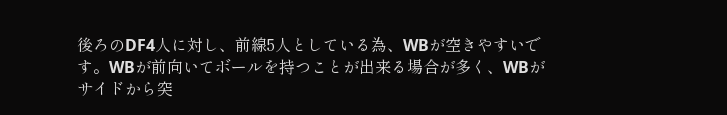後ろのDF4人に対し、前線5人としている為、WBが空きやすいです。WBが前向いてボールを持つことが出来る場合が多く、WBがサイドから突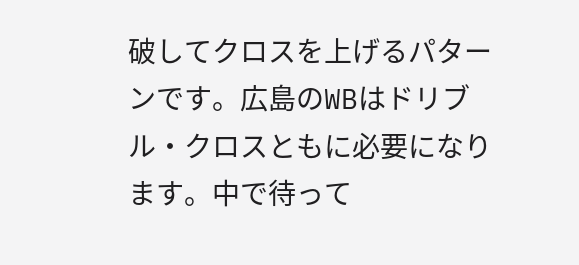破してクロスを上げるパターンです。広島のWBはドリブル・クロスともに必要になります。中で待って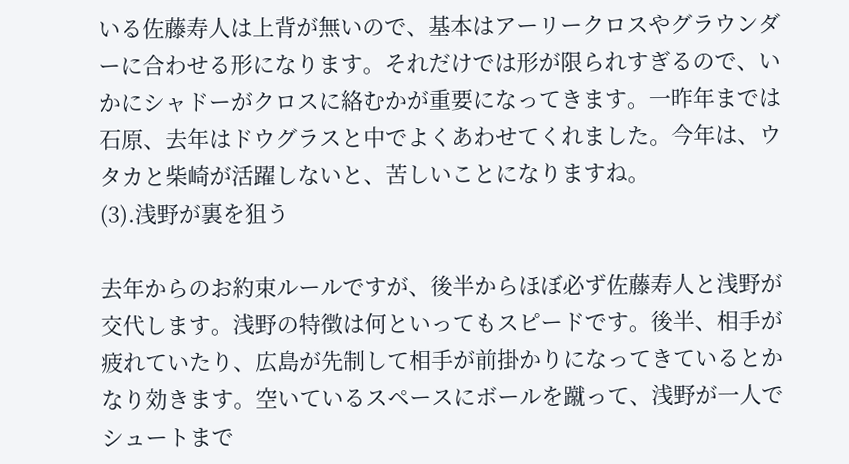いる佐藤寿人は上背が無いので、基本はアーリークロスやグラウンダーに合わせる形になります。それだけでは形が限られすぎるので、いかにシャドーがクロスに絡むかが重要になってきます。一昨年までは石原、去年はドウグラスと中でよくあわせてくれました。今年は、ウタカと柴崎が活躍しないと、苦しいことになりますね。
(3).浅野が裏を狙う

去年からのお約束ルールですが、後半からほぼ必ず佐藤寿人と浅野が交代します。浅野の特徴は何といってもスピードです。後半、相手が疲れていたり、広島が先制して相手が前掛かりになってきているとかなり効きます。空いているスペースにボールを蹴って、浅野が一人でシュートまで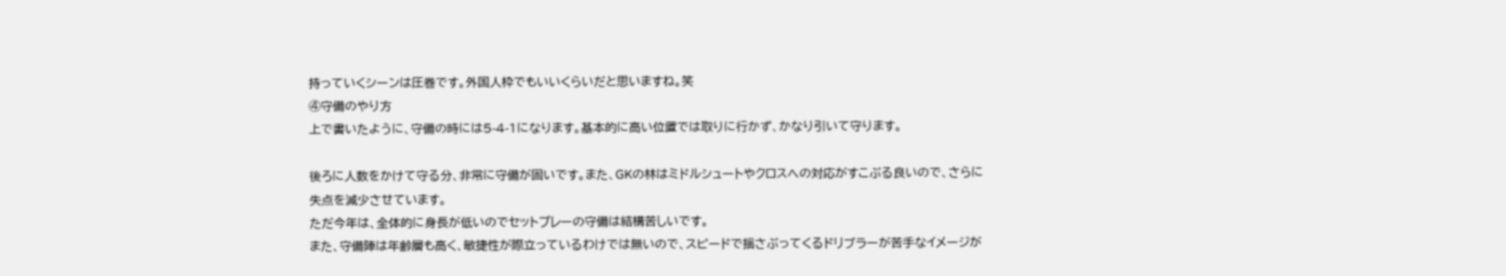持っていくシーンは圧巻です。外国人枠でもいいくらいだと思いますね。笑
④守備のやり方
上で書いたように、守備の時には5-4-1になります。基本的に高い位置では取りに行かず、かなり引いて守ります。

後ろに人数をかけて守る分、非常に守備が固いです。また、GKの林はミドルシュートやクロスへの対応がすこぶる良いので、さらに失点を減少させています。
ただ今年は、全体的に身長が低いのでセットプレーの守備は結構苦しいです。
また、守備陣は年齢層も高く、敏捷性が際立っているわけでは無いので、スピードで揺さぶってくるドリブラーが苦手なイメージが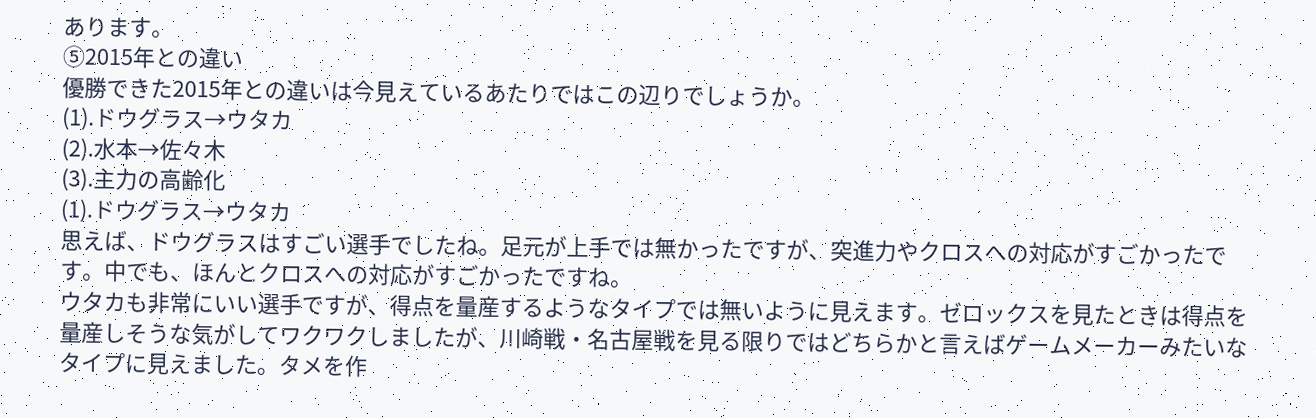あります。
⑤2015年との違い
優勝できた2015年との違いは今見えているあたりではこの辺りでしょうか。
(1).ドウグラス→ウタカ
(2).水本→佐々木
(3).主力の高齢化
(1).ドウグラス→ウタカ
思えば、ドウグラスはすごい選手でしたね。足元が上手では無かったですが、突進力やクロスへの対応がすごかったです。中でも、ほんとクロスへの対応がすごかったですね。
ウタカも非常にいい選手ですが、得点を量産するようなタイプでは無いように見えます。ゼロックスを見たときは得点を量産しそうな気がしてワクワクしましたが、川崎戦・名古屋戦を見る限りではどちらかと言えばゲームメーカーみたいなタイプに見えました。タメを作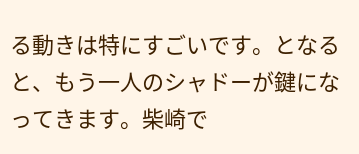る動きは特にすごいです。となると、もう一人のシャドーが鍵になってきます。柴崎で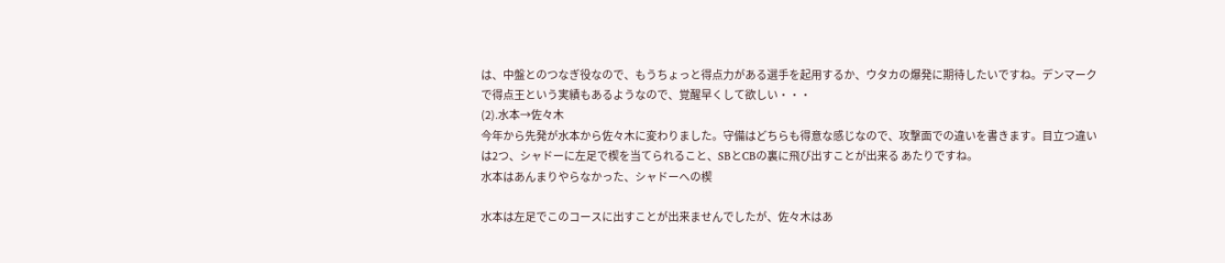は、中盤とのつなぎ役なので、もうちょっと得点力がある選手を起用するか、ウタカの爆発に期待したいですね。デンマークで得点王という実績もあるようなので、覚醒早くして欲しい・・・
(2).水本→佐々木
今年から先発が水本から佐々木に変わりました。守備はどちらも得意な感じなので、攻撃面での違いを書きます。目立つ違いは2つ、シャドーに左足で楔を当てられること、SBとCBの裏に飛び出すことが出来る あたりですね。
水本はあんまりやらなかった、シャドーへの楔

水本は左足でこのコースに出すことが出来ませんでしたが、佐々木はあ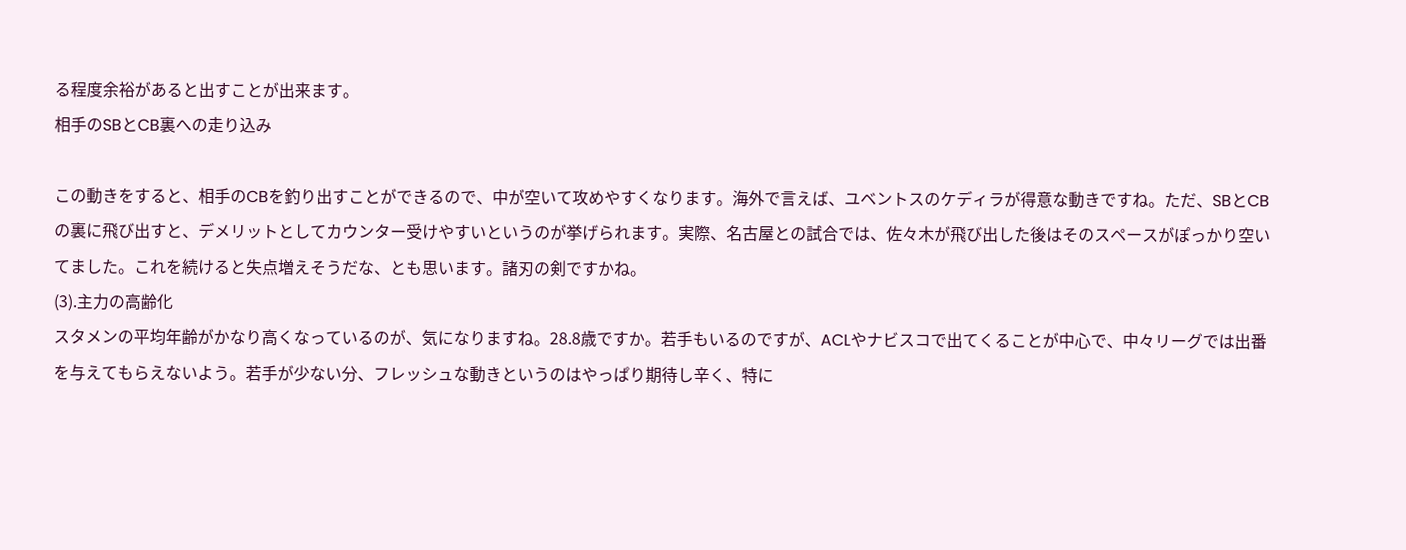る程度余裕があると出すことが出来ます。
相手のSBとCB裏への走り込み

この動きをすると、相手のCBを釣り出すことができるので、中が空いて攻めやすくなります。海外で言えば、ユベントスのケディラが得意な動きですね。ただ、SBとCBの裏に飛び出すと、デメリットとしてカウンター受けやすいというのが挙げられます。実際、名古屋との試合では、佐々木が飛び出した後はそのスペースがぽっかり空いてました。これを続けると失点増えそうだな、とも思います。諸刃の剣ですかね。
(3).主力の高齢化
スタメンの平均年齢がかなり高くなっているのが、気になりますね。28.8歳ですか。若手もいるのですが、ACLやナビスコで出てくることが中心で、中々リーグでは出番を与えてもらえないよう。若手が少ない分、フレッシュな動きというのはやっぱり期待し辛く、特に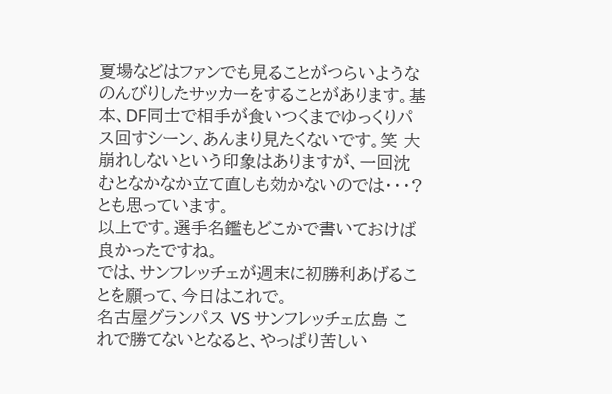夏場などはファンでも見ることがつらいようなのんびりしたサッカーをすることがあります。基本、DF同士で相手が食いつくまでゆっくりパス回すシーン、あんまり見たくないです。笑 大崩れしないという印象はありますが、一回沈むとなかなか立て直しも効かないのでは・・・?とも思っています。
以上です。選手名鑑もどこかで書いておけば良かったですね。
では、サンフレッチェが週末に初勝利あげることを願って、今日はこれで。
名古屋グランパス VS サンフレッチェ広島 これで勝てないとなると、やっぱり苦しい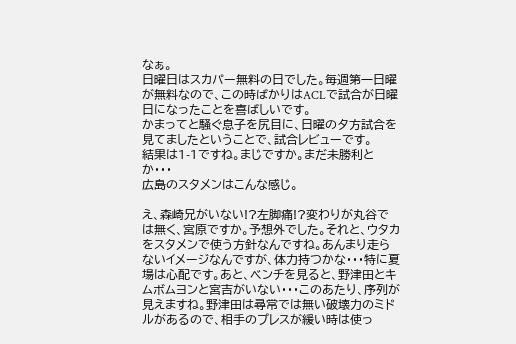なぁ。
日曜日はスカパー無料の日でした。毎週第一日曜が無料なので、この時ばかりはACLで試合が日曜日になったことを喜ばしいです。
かまってと騒ぐ息子を尻目に、日曜の夕方試合を見てましたということで、試合レビューです。
結果は1-1ですね。まじですか。まだ未勝利とか・・・
広島のスタメンはこんな感じ。

え、森崎兄がいない!?左脚痛!?変わりが丸谷では無く、宮原ですか。予想外でした。それと、ウタカをスタメンで使う方針なんですね。あんまり走らないイメージなんですが、体力持つかな・・・特に夏場は心配です。あと、ベンチを見ると、野津田とキムボムヨンと宮吉がいない・・・このあたり、序列が見えますね。野津田は尋常では無い破壊力のミドルがあるので、相手のプレスが緩い時は使っ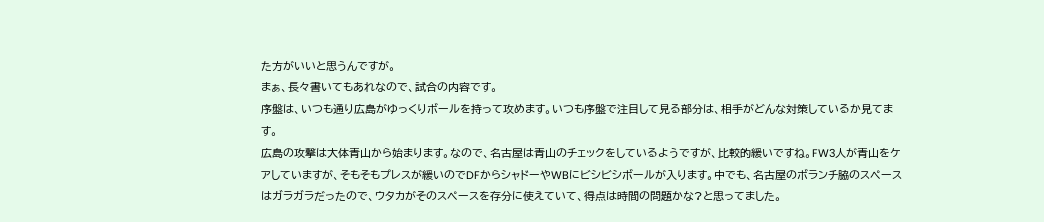た方がいいと思うんですが。
まぁ、長々書いてもあれなので、試合の内容です。
序盤は、いつも通り広島がゆっくりボールを持って攻めます。いつも序盤で注目して見る部分は、相手がどんな対策しているか見てます。
広島の攻撃は大体青山から始まります。なので、名古屋は青山のチェックをしているようですが、比較的緩いですね。FW3人が青山をケアしていますが、そもそもプレスが緩いのでDFからシャドーやWBにビシビシボールが入ります。中でも、名古屋のボランチ脇のスペースはガラガラだったので、ウタカがそのスペースを存分に使えていて、得点は時間の問題かな?と思ってました。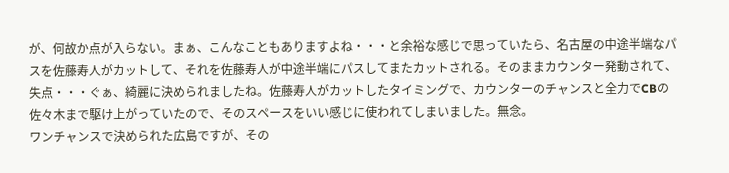が、何故か点が入らない。まぁ、こんなこともありますよね・・・と余裕な感じで思っていたら、名古屋の中途半端なパスを佐藤寿人がカットして、それを佐藤寿人が中途半端にパスしてまたカットされる。そのままカウンター発動されて、失点・・・ぐぁ、綺麗に決められましたね。佐藤寿人がカットしたタイミングで、カウンターのチャンスと全力でCBの佐々木まで駆け上がっていたので、そのスペースをいい感じに使われてしまいました。無念。
ワンチャンスで決められた広島ですが、その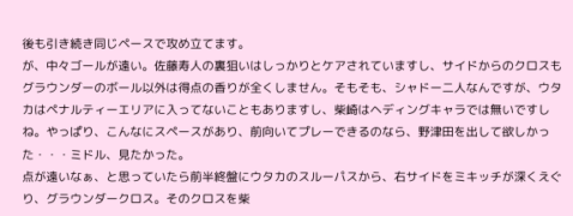後も引き続き同じペースで攻め立てます。
が、中々ゴールが遠い。佐藤寿人の裏狙いはしっかりとケアされていますし、サイドからのクロスもグラウンダーのボール以外は得点の香りが全くしません。そもそも、シャドー二人なんですが、ウタカはペナルティーエリアに入ってないこともありますし、柴崎はヘディングキャラでは無いですしね。やっぱり、こんなにスペースがあり、前向いてプレーできるのなら、野津田を出して欲しかった・・・ミドル、見たかった。
点が遠いなぁ、と思っていたら前半終盤にウタカのスルーパスから、右サイドをミキッチが深くえぐり、グラウンダークロス。そのクロスを柴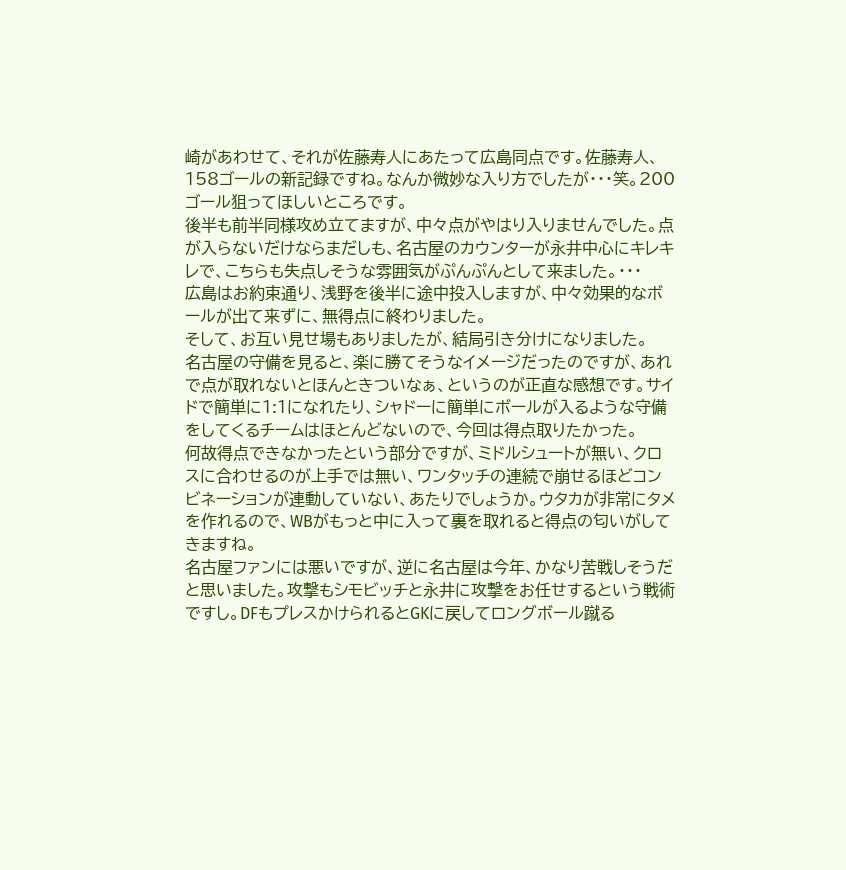崎があわせて、それが佐藤寿人にあたって広島同点です。佐藤寿人、158ゴールの新記録ですね。なんか微妙な入り方でしたが・・・笑。200ゴール狙ってほしいところです。
後半も前半同様攻め立てますが、中々点がやはり入りませんでした。点が入らないだけならまだしも、名古屋のカウンターが永井中心にキレキレで、こちらも失点しそうな雰囲気がぷんぷんとして来ました。・・・
広島はお約束通り、浅野を後半に途中投入しますが、中々効果的なボールが出て来ずに、無得点に終わりました。
そして、お互い見せ場もありましたが、結局引き分けになりました。
名古屋の守備を見ると、楽に勝てそうなイメージだったのですが、あれで点が取れないとほんときついなぁ、というのが正直な感想です。サイドで簡単に1:1になれたり、シャドーに簡単にボールが入るような守備をしてくるチームはほとんどないので、今回は得点取りたかった。
何故得点できなかったという部分ですが、ミドルシュートが無い、クロスに合わせるのが上手では無い、ワンタッチの連続で崩せるほどコンビネーションが連動していない、あたりでしょうか。ウタカが非常にタメを作れるので、WBがもっと中に入って裏を取れると得点の匂いがしてきますね。
名古屋ファンには悪いですが、逆に名古屋は今年、かなり苦戦しそうだと思いました。攻撃もシモビッチと永井に攻撃をお任せするという戦術ですし。DFもプレスかけられるとGKに戻してロングボール蹴る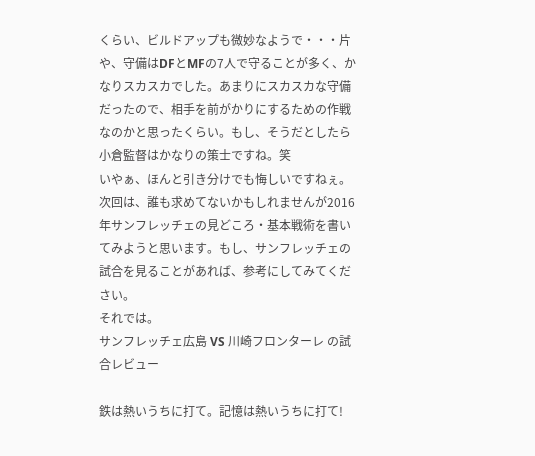くらい、ビルドアップも微妙なようで・・・片や、守備はDFとMFの7人で守ることが多く、かなりスカスカでした。あまりにスカスカな守備だったので、相手を前がかりにするための作戦なのかと思ったくらい。もし、そうだとしたら小倉監督はかなりの策士ですね。笑
いやぁ、ほんと引き分けでも悔しいですねぇ。
次回は、誰も求めてないかもしれませんが2016年サンフレッチェの見どころ・基本戦術を書いてみようと思います。もし、サンフレッチェの試合を見ることがあれば、参考にしてみてください。
それでは。
サンフレッチェ広島 VS 川崎フロンターレ の試合レビュー

鉄は熱いうちに打て。記憶は熱いうちに打て!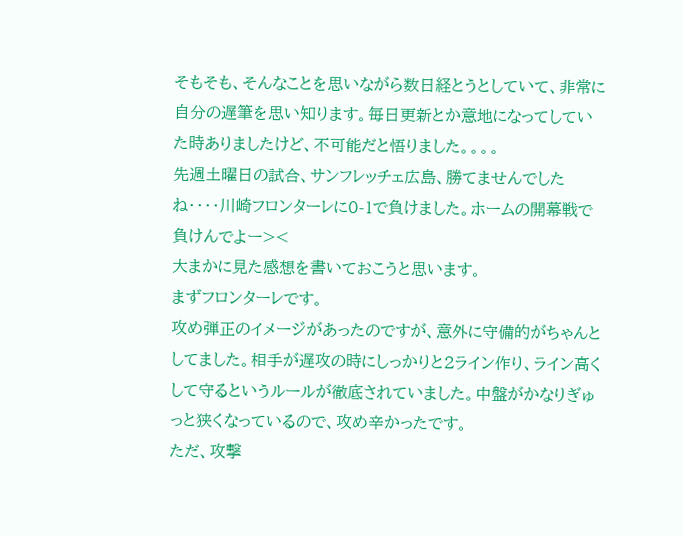そもそも、そんなことを思いながら数日経とうとしていて、非常に自分の遅筆を思い知ります。毎日更新とか意地になってしていた時ありましたけど、不可能だと悟りました。。。。
先週土曜日の試合、サンフレッチェ広島、勝てませんでしたね・・・・川崎フロンターレに0-1で負けました。ホームの開幕戦で負けんでよー><
大まかに見た感想を書いておこうと思います。
まずフロンターレです。
攻め弾正のイメージがあったのですが、意外に守備的がちゃんとしてました。相手が遅攻の時にしっかりと2ライン作り、ライン高くして守るというルールが徹底されていました。中盤がかなりぎゅっと狭くなっているので、攻め辛かったです。
ただ、攻撃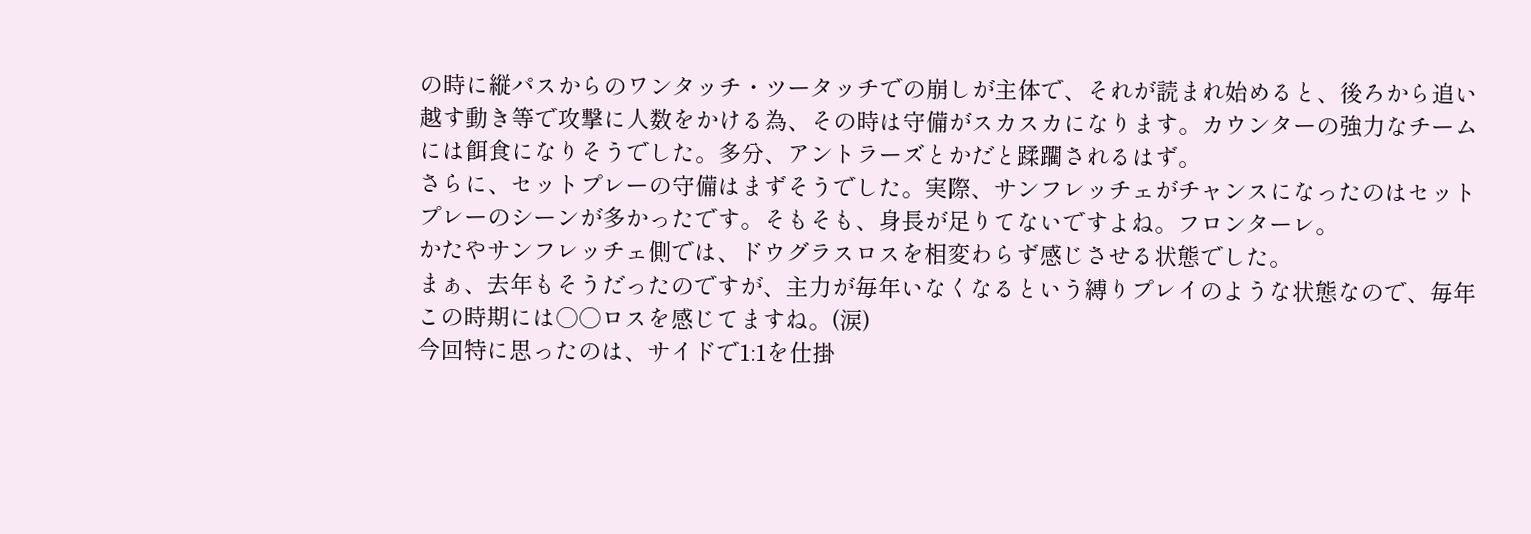の時に縦パスからのワンタッチ・ツータッチでの崩しが主体で、それが読まれ始めると、後ろから追い越す動き等で攻撃に人数をかける為、その時は守備がスカスカになります。カウンターの強力なチームには餌食になりそうでした。多分、アントラーズとかだと蹂躙されるはず。
さらに、セットプレーの守備はまずそうでした。実際、サンフレッチェがチャンスになったのはセットプレーのシーンが多かったです。そもそも、身長が足りてないですよね。フロンターレ。
かたやサンフレッチェ側では、ドウグラスロスを相変わらず感じさせる状態でした。
まぁ、去年もそうだったのですが、主力が毎年いなくなるという縛りプレイのような状態なので、毎年この時期には○○ロスを感じてますね。(涙)
今回特に思ったのは、サイドで1:1を仕掛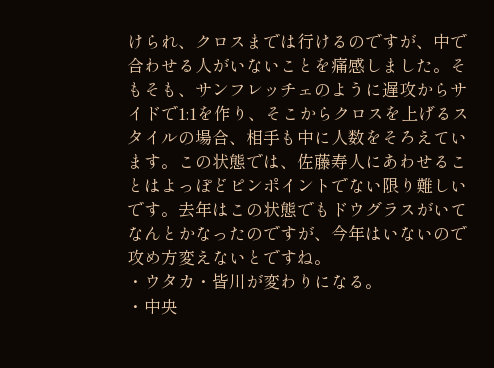けられ、クロスまでは行けるのですが、中で合わせる人がいないことを痛感しました。そもそも、サンフレッチェのように遅攻からサイドで1:1を作り、そこからクロスを上げるスタイルの場合、相手も中に人数をそろえています。この状態では、佐藤寿人にあわせることはよっぽどピンポイントでない限り難しいです。去年はこの状態でもドウグラスがいてなんとかなったのですが、今年はいないので攻め方変えないとですね。
・ウタカ・皆川が変わりになる。
・中央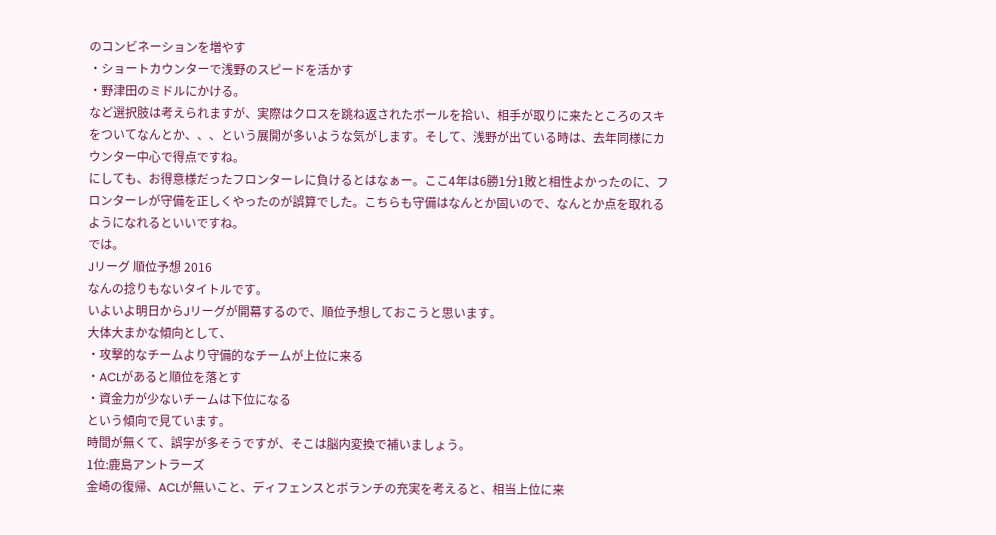のコンビネーションを増やす
・ショートカウンターで浅野のスピードを活かす
・野津田のミドルにかける。
など選択肢は考えられますが、実際はクロスを跳ね返されたボールを拾い、相手が取りに来たところのスキをついてなんとか、、、という展開が多いような気がします。そして、浅野が出ている時は、去年同様にカウンター中心で得点ですね。
にしても、お得意様だったフロンターレに負けるとはなぁー。ここ4年は6勝1分1敗と相性よかったのに、フロンターレが守備を正しくやったのが誤算でした。こちらも守備はなんとか固いので、なんとか点を取れるようになれるといいですね。
では。
Jリーグ 順位予想 2016
なんの捻りもないタイトルです。
いよいよ明日からJリーグが開幕するので、順位予想しておこうと思います。
大体大まかな傾向として、
・攻撃的なチームより守備的なチームが上位に来る
・ACLがあると順位を落とす
・資金力が少ないチームは下位になる
という傾向で見ています。
時間が無くて、誤字が多そうですが、そこは脳内変換で補いましょう。
1位:鹿島アントラーズ
金崎の復帰、ACLが無いこと、ディフェンスとボランチの充実を考えると、相当上位に来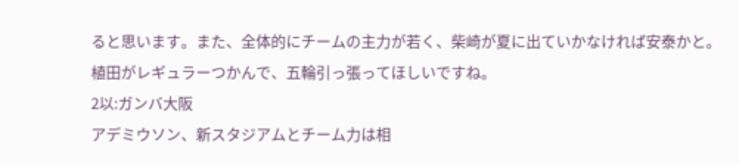ると思います。また、全体的にチームの主力が若く、柴崎が夏に出ていかなければ安泰かと。植田がレギュラーつかんで、五輪引っ張ってほしいですね。
2以:ガンバ大阪
アデミウソン、新スタジアムとチーム力は相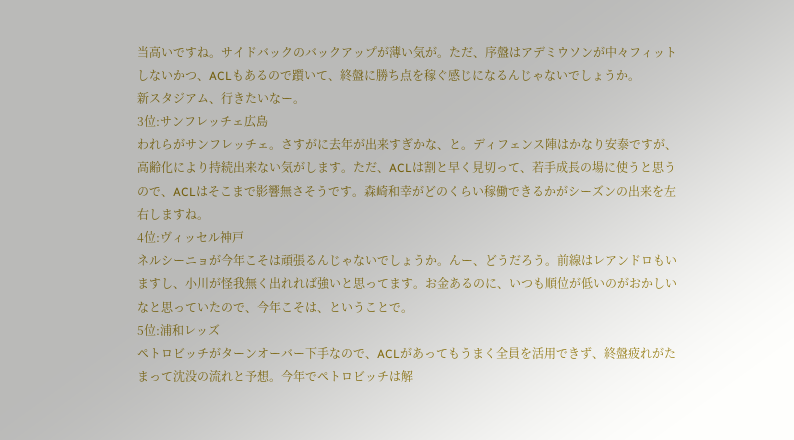当高いですね。サイドバックのバックアップが薄い気が。ただ、序盤はアデミウソンが中々フィットしないかつ、ACLもあるので躓いて、終盤に勝ち点を稼ぐ感じになるんじゃないでしょうか。
新スタジアム、行きたいなー。
3位:サンフレッチェ広島
われらがサンフレッチェ。さすがに去年が出来すぎかな、と。ディフェンス陣はかなり安泰ですが、高齢化により持続出来ない気がします。ただ、ACLは割と早く見切って、若手成長の場に使うと思うので、ACLはそこまで影響無さそうです。森崎和幸がどのくらい稼働できるかがシーズンの出来を左右しますね。
4位:ヴィッセル神戸
ネルシーニョが今年こそは頑張るんじゃないでしょうか。んー、どうだろう。前線はレアンドロもいますし、小川が怪我無く出れれば強いと思ってます。お金あるのに、いつも順位が低いのがおかしいなと思っていたので、今年こそは、ということで。
5位:浦和レッズ
ペトロビッチがターンオーバー下手なので、ACLがあってもうまく全員を活用できず、終盤疲れがたまって沈没の流れと予想。今年でペトロビッチは解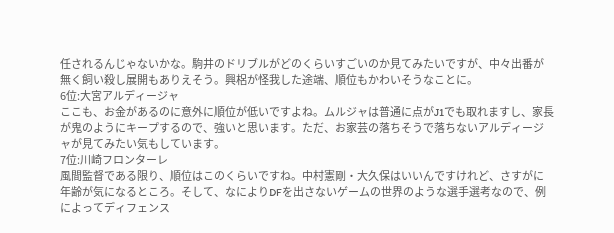任されるんじゃないかな。駒井のドリブルがどのくらいすごいのか見てみたいですが、中々出番が無く飼い殺し展開もありえそう。興梠が怪我した途端、順位もかわいそうなことに。
6位:大宮アルディージャ
ここも、お金があるのに意外に順位が低いですよね。ムルジャは普通に点がJ1でも取れますし、家長が鬼のようにキープするので、強いと思います。ただ、お家芸の落ちそうで落ちないアルディージャが見てみたい気もしています。
7位:川崎フロンターレ
風間監督である限り、順位はこのくらいですね。中村憲剛・大久保はいいんですけれど、さすがに年齢が気になるところ。そして、なによりDFを出さないゲームの世界のような選手選考なので、例によってディフェンス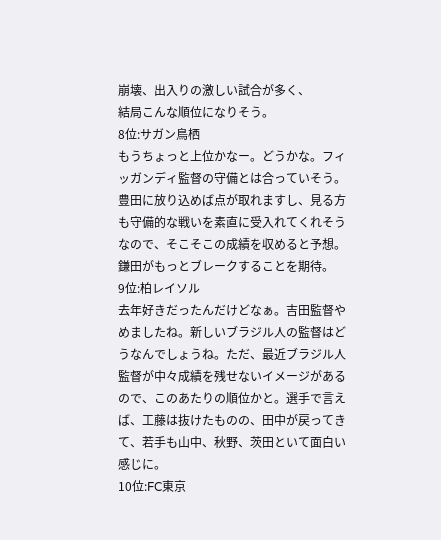崩壊、出入りの激しい試合が多く、
結局こんな順位になりそう。
8位:サガン鳥栖
もうちょっと上位かなー。どうかな。フィッガンディ監督の守備とは合っていそう。
豊田に放り込めば点が取れますし、見る方も守備的な戦いを素直に受入れてくれそうなので、そこそこの成績を収めると予想。鎌田がもっとブレークすることを期待。
9位:柏レイソル
去年好きだったんだけどなぁ。吉田監督やめましたね。新しいブラジル人の監督はどうなんでしょうね。ただ、最近ブラジル人監督が中々成績を残せないイメージがあるので、このあたりの順位かと。選手で言えば、工藤は抜けたものの、田中が戻ってきて、若手も山中、秋野、茨田といて面白い感じに。
10位:FC東京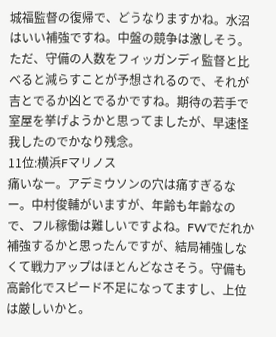城福監督の復帰で、どうなりますかね。水沼はいい補強ですね。中盤の競争は激しそう。ただ、守備の人数をフィッガンディ監督と比べると減らすことが予想されるので、それが吉とでるか凶とでるかですね。期待の若手で室屋を挙げようかと思ってましたが、早速怪我したのでかなり残念。
11位:横浜Fマリノス
痛いなー。アデミウソンの穴は痛すぎるなー。中村俊輔がいますが、年齢も年齢なので、フル稼働は難しいですよね。FWでだれか補強するかと思ったんですが、結局補強しなくて戦力アップはほとんどなさそう。守備も高齢化でスピード不足になってますし、上位は厳しいかと。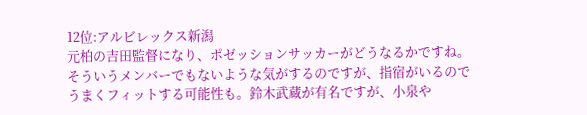12位:アルビレックス新潟
元柏の吉田監督になり、ポゼッションサッカーがどうなるかですね。そういうメンバーでもないような気がするのですが、指宿がいるのでうまくフィットする可能性も。鈴木武蔵が有名ですが、小泉や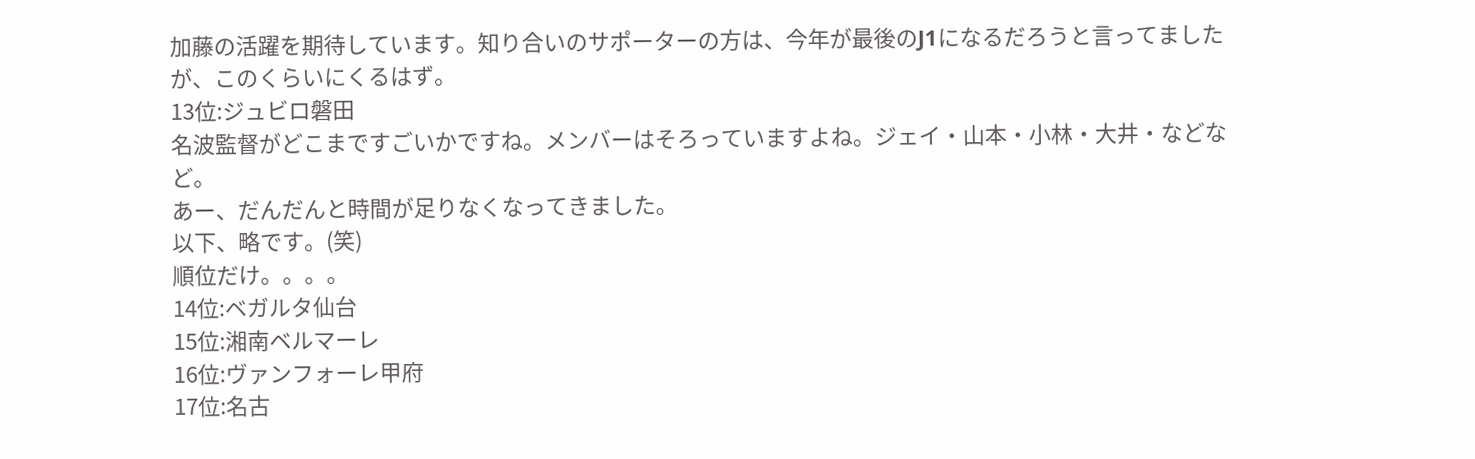加藤の活躍を期待しています。知り合いのサポーターの方は、今年が最後のJ1になるだろうと言ってましたが、このくらいにくるはず。
13位:ジュビロ磐田
名波監督がどこまですごいかですね。メンバーはそろっていますよね。ジェイ・山本・小林・大井・などなど。
あー、だんだんと時間が足りなくなってきました。
以下、略です。(笑)
順位だけ。。。。
14位:ベガルタ仙台
15位:湘南ベルマーレ
16位:ヴァンフォーレ甲府
17位:名古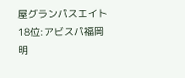屋グランパスエイト
18位:アビスパ福岡
明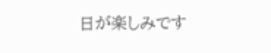日が楽しみです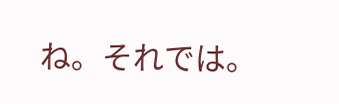ね。それでは。